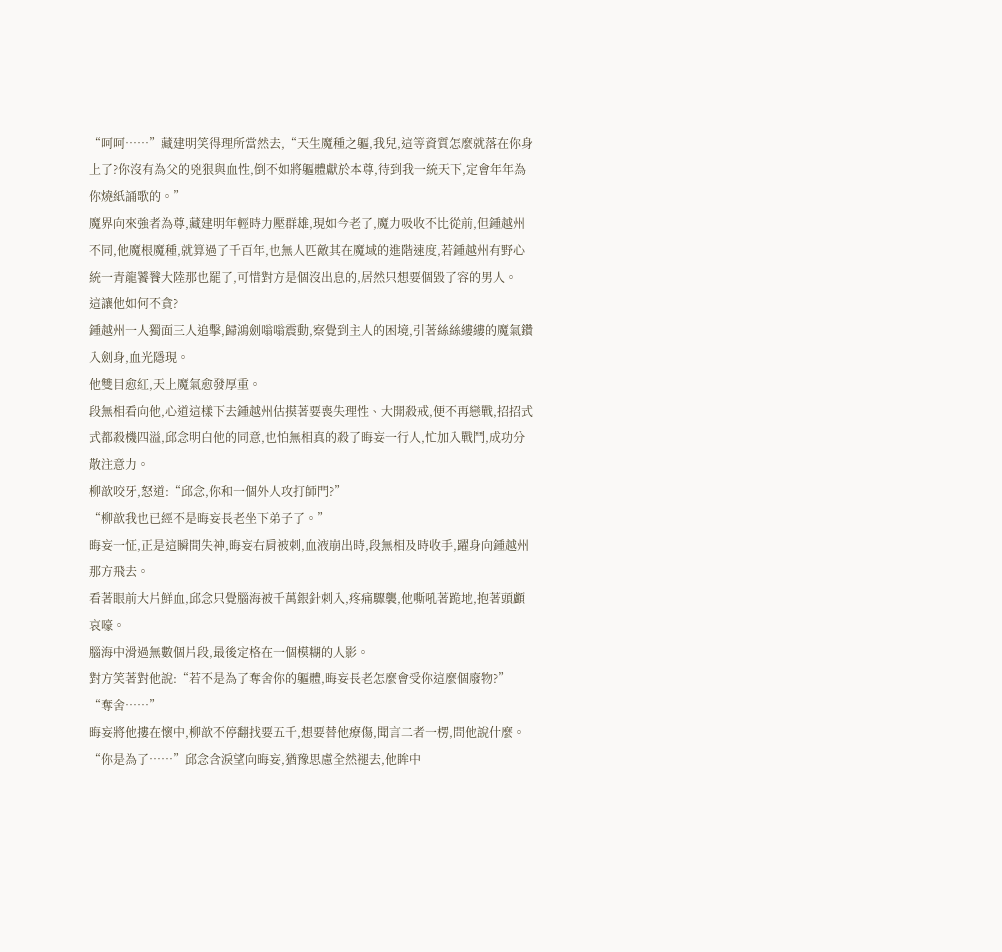“呵呵……”藏建明笑得理所當然去,“天生魔種之軀,我兒,這等資質怎麼就落在你身上了?你沒有為父的兇狠與血性,倒不如將軀體獻於本尊,待到我一統天下,定會年年為你燒紙誦歌的。”
魔界向來強者為尊,藏建明年輕時力壓群雄,現如今老了,魔力吸收不比從前,但鍾越州不同,他魔根魔種,就算過了千百年,也無人匹敵其在魔域的進階速度,若鍾越州有野心統一青龍饕餮大陸那也罷了,可惜對方是個沒出息的,居然只想要個毀了容的男人。
這讓他如何不貪?
鍾越州一人獨面三人追擊,歸鴻劍嗡嗡震動,察覺到主人的困境,引著絲絲縷縷的魔氣鑽入劍身,血光隱現。
他雙目愈紅,天上魔氣愈發厚重。
段無相看向他,心道這樣下去鍾越州估摸著要喪失理性、大開殺戒,便不再戀戰,招招式式都殺機四溢,邱念明白他的同意,也怕無相真的殺了晦妄一行人,忙加入戰鬥,成功分散注意力。
柳歆咬牙,怒道:“邱念,你和一個外人攻打師門?”
“柳歆我也已經不是晦妄長老坐下弟子了。”
晦妄一怔,正是這瞬間失神,晦妄右肩被刺,血液崩出時,段無相及時收手,躍身向鍾越州那方飛去。
看著眼前大片鮮血,邱念只覺腦海被千萬銀針刺入,疼痛驟襲,他嘶吼著跪地,抱著頭顱哀嚎。
腦海中滑過無數個片段,最後定格在一個模糊的人影。
對方笑著對他說:“若不是為了奪舍你的軀體,晦妄長老怎麼會受你這麼個廢物?”
“奪舍……”
晦妄將他摟在懷中,柳歆不停翻找要五千,想要替他療傷,聞言二者一楞,問他說什麼。
“你是為了……”邱念含淚望向晦妄,猶豫思慮全然褪去,他眸中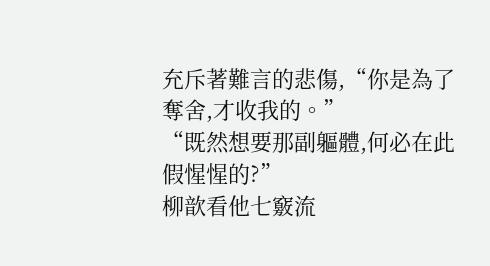充斥著難言的悲傷,“你是為了奪舍,才收我的。”
“既然想要那副軀體,何必在此假惺惺的?”
柳歆看他七竅流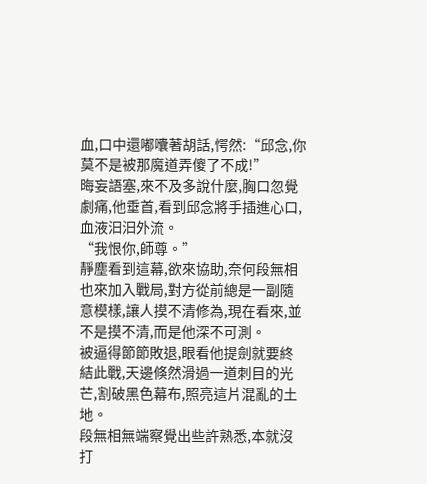血,口中還嘟囔著胡話,愕然:“邱念,你莫不是被那魔道弄傻了不成!”
晦妄語塞,來不及多說什麼,胸口忽覺劇痛,他垂首,看到邱念將手插進心口,血液汩汩外流。
“我恨你,師尊。”
靜塵看到這幕,欲來協助,奈何段無相也來加入戰局,對方從前總是一副隨意模樣,讓人摸不清修為,現在看來,並不是摸不清,而是他深不可測。
被逼得節節敗退,眼看他提劍就要終結此戰,天邊倏然滑過一道刺目的光芒,割破黑色幕布,照亮這片混亂的土地。
段無相無端察覺出些許熟悉,本就沒打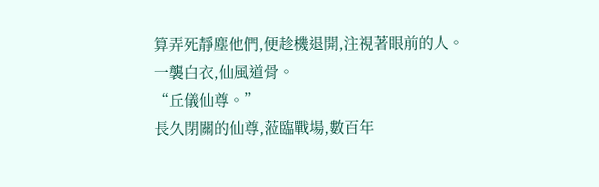算弄死靜塵他們,便趁機退開,注視著眼前的人。
一襲白衣,仙風道骨。
“丘儀仙尊。”
長久閉關的仙尊,蒞臨戰場,數百年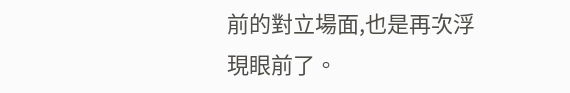前的對立場面,也是再次浮現眼前了。